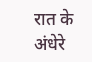रात के अंधेरे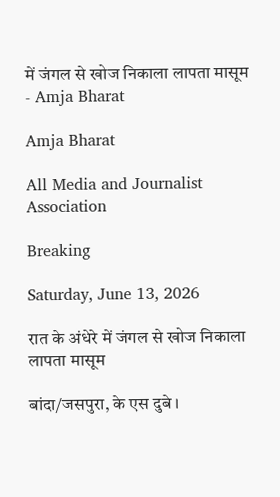में जंगल से खोज निकाला लापता मासूम - Amja Bharat

Amja Bharat

All Media and Journalist Association

Breaking

Saturday, June 13, 2026

रात के अंधेरे में जंगल से खोज निकाला लापता मासूम

बांदा/जसपुरा, के एस दुबे ।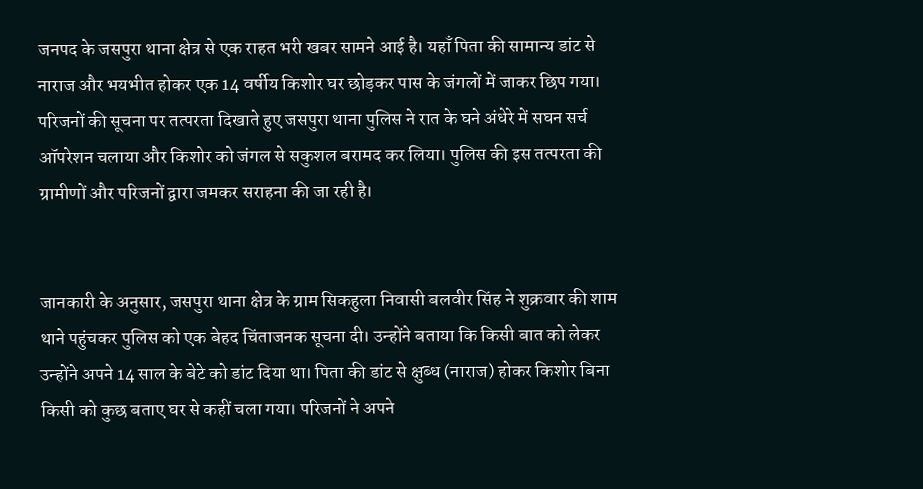जनपद के जसपुरा थाना क्षेत्र से एक राहत भरी खबर सामने आई है। यहाँ पिता की सामान्य डांट से नाराज और भयभीत होकर एक 14 वर्षीय किशोर घर छोड़कर पास के जंगलों में जाकर छिप गया। परिजनों की सूचना पर तत्परता दिखाते हुए जसपुरा थाना पुलिस ने रात के घने अंधेरे में सघन सर्च ऑपरेशन चलाया और किशोर को जंगल से सकुशल बरामद कर लिया। पुलिस की इस तत्परता की ग्रामीणों और परिजनों द्वारा जमकर सराहना की जा रही है।


जानकारी के अनुसार, जसपुरा थाना क्षेत्र के ग्राम सिकहुला निवासी बलवीर सिंह ने शुक्रवार की शाम थाने पहुंचकर पुलिस को एक बेहद चिंताजनक सूचना दी। उन्होंने बताया कि किसी बात को लेकर उन्होंने अपने 14 साल के बेटे को डांट दिया था। पिता की डांट से क्षुब्ध (नाराज) होकर किशोर बिना किसी को कुछ बताए घर से कहीं चला गया। परिजनों ने अपने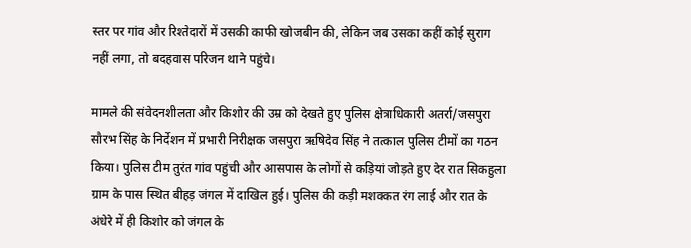स्तर पर गांव और रिश्तेदारों में उसकी काफी खोजबीन की, लेकिन जब उसका कहीं कोई सुराग नहीं लगा, तो बदहवास परिजन थाने पहुंचे।

मामले की संवेदनशीलता और किशोर की उम्र को देखते हुए पुलिस क्षेत्राधिकारी अतर्रा/जसपुरा सौरभ सिंह के निर्देशन में प्रभारी निरीक्षक जसपुरा ऋषिदेव सिंह ने तत्काल पुलिस टीमों का गठन किया। पुलिस टीम तुरंत गांव पहुंची और आसपास के लोगों से कड़ियां जोड़ते हुए देर रात सिकहुला ग्राम के पास स्थित बीहड़ जंगल में दाखिल हुई। पुलिस की कड़ी मशक्कत रंग लाई और रात के अंधेरे में ही किशोर को जंगल के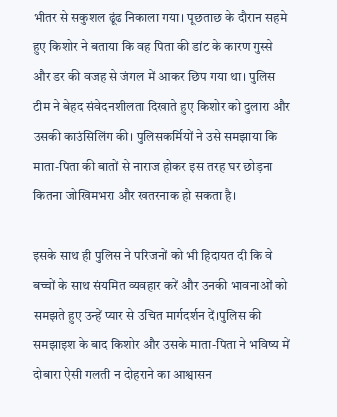भीतर से सकुशल ढूंढ निकाला गया। पूछताछ के दौरान सहमे हुए किशोर ने बताया कि वह पिता की डांट के कारण गुस्से और डर की वजह से जंगल में आकर छिप गया था। पुलिस टीम ने बेहद संवेदनशीलता दिखाते हुए किशोर को दुलारा और उसकी काउंसिलिंग की। पुलिसकर्मियों ने उसे समझाया कि माता-पिता की बातों से नाराज होकर इस तरह घर छोड़ना कितना जोखिमभरा और खतरनाक हो सकता है।

इसके साथ ही पुलिस ने परिजनों को भी हिदायत दी कि वे बच्चों के साथ संयमित व्यवहार करें और उनकी भावनाओं को समझते हुए उन्हें प्यार से उचित मार्गदर्शन दें।पुलिस की समझाइश के बाद किशोर और उसके माता-पिता ने भविष्य में दोबारा ऐसी गलती न दोहराने का आश्वासन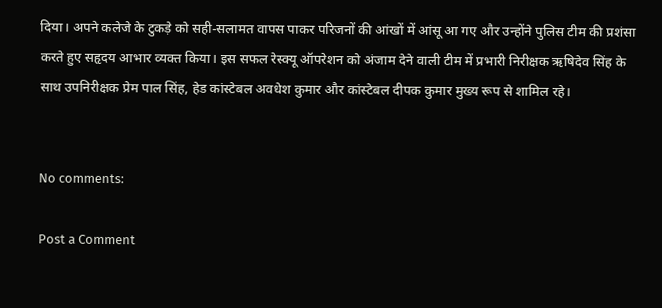दिया। अपने कलेजे के टुकड़े को सही-सलामत वापस पाकर परिजनों की आंखों में आंसू आ गए और उन्होंने पुलिस टीम की प्रशंसा करते हुए सहृदय आभार व्यक्त किया। इस सफल रेस्क्यू ऑपरेशन को अंजाम देने वाली टीम में प्रभारी निरीक्षक ऋषिदेव सिंह के साथ उपनिरीक्षक प्रेम पाल सिंह, हेड कांस्टेबल अवधेश कुमार और कांस्टेबल दीपक कुमार मुख्य रूप से शामिल रहे।


No comments:

Post a Comment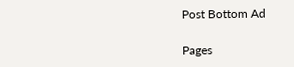Post Bottom Ad

Pages